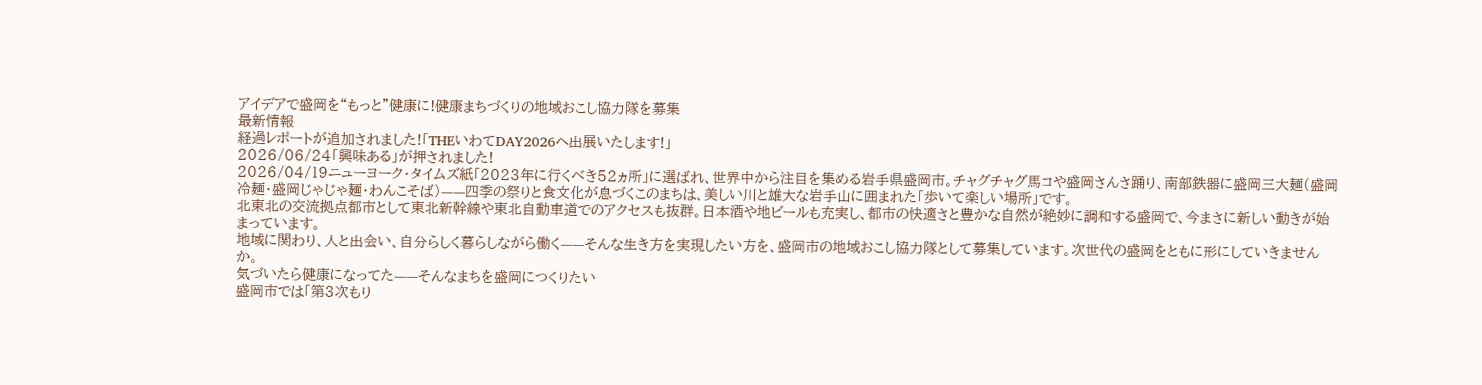アイデアで盛岡を“もっと”健康に!健康まちづくりの地域おこし協力隊を募集
最新情報
経過レポートが追加されました!「THEいわてDAY2026へ出展いたします!」
2026/06/24「興味ある」が押されました!
2026/04/19ニューヨーク・タイムズ紙「2023年に行くべき52ヵ所」に選ばれ、世界中から注目を集める岩手県盛岡市。チャグチャグ馬コや盛岡さんさ踊り、南部鉄器に盛岡三大麺(盛岡冷麺・盛岡じゃじゃ麺・わんこそば)——四季の祭りと食文化が息づくこのまちは、美しい川と雄大な岩手山に囲まれた「歩いて楽しい場所」です。
北東北の交流拠点都市として東北新幹線や東北自動車道でのアクセスも抜群。日本酒や地ビールも充実し、都市の快適さと豊かな自然が絶妙に調和する盛岡で、今まさに新しい動きが始まっています。
地域に関わり、人と出会い、自分らしく暮らしながら働く——そんな生き方を実現したい方を、盛岡市の地域おこし協力隊として募集しています。次世代の盛岡をともに形にしていきませんか。
気づいたら健康になってた——そんなまちを盛岡につくりたい
盛岡市では「第3次もり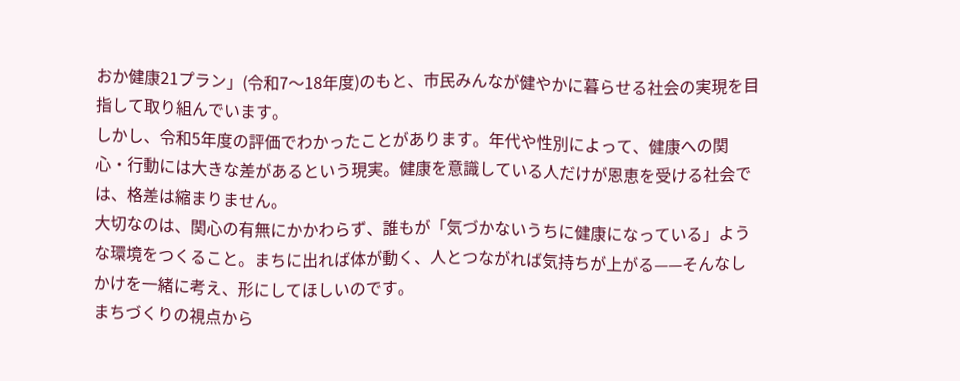おか健康21プラン」(令和7〜18年度)のもと、市民みんなが健やかに暮らせる社会の実現を目指して取り組んでいます。
しかし、令和5年度の評価でわかったことがあります。年代や性別によって、健康への関心・行動には大きな差があるという現実。健康を意識している人だけが恩恵を受ける社会では、格差は縮まりません。
大切なのは、関心の有無にかかわらず、誰もが「気づかないうちに健康になっている」ような環境をつくること。まちに出れば体が動く、人とつながれば気持ちが上がる——そんなしかけを一緒に考え、形にしてほしいのです。
まちづくりの視点から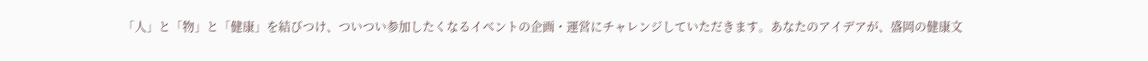「人」と「物」と「健康」を結びつけ、ついつい参加したくなるイベントの企画・運営にチャレンジしていただきます。あなたのアイデアが、盛岡の健康文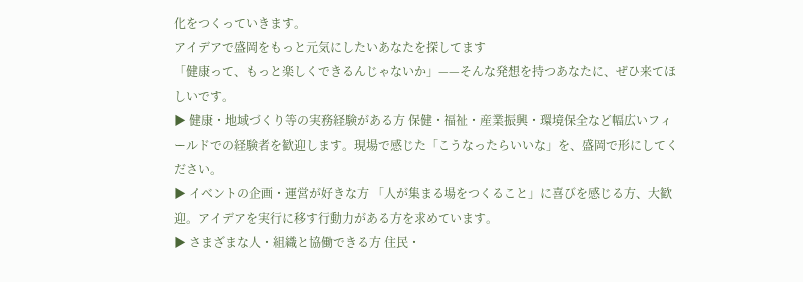化をつくっていきます。
アイデアで盛岡をもっと元気にしたいあなたを探してます
「健康って、もっと楽しくできるんじゃないか」——そんな発想を持つあなたに、ぜひ来てほしいです。
▶ 健康・地域づくり等の実務経験がある方 保健・福祉・産業振興・環境保全など幅広いフィールドでの経験者を歓迎します。現場で感じた「こうなったらいいな」を、盛岡で形にしてください。
▶ イベントの企画・運営が好きな方 「人が集まる場をつくること」に喜びを感じる方、大歓迎。アイデアを実行に移す行動力がある方を求めています。
▶ さまざまな人・組織と協働できる方 住民・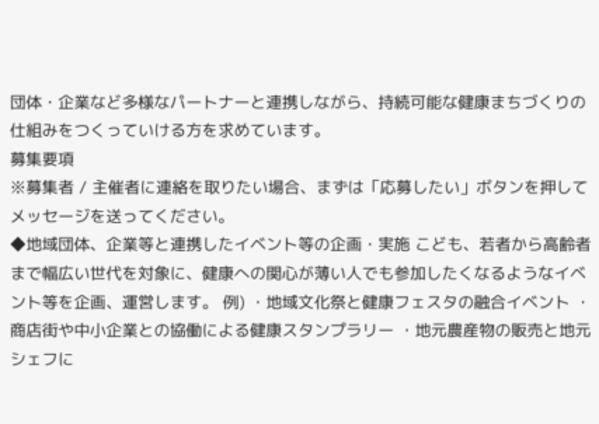団体・企業など多様なパートナーと連携しながら、持続可能な健康まちづくりの仕組みをつくっていける方を求めています。
募集要項
※募集者 / 主催者に連絡を取りたい場合、まずは「応募したい」ボタンを押してメッセージを送ってください。
◆地域団体、企業等と連携したイベント等の企画・実施 こども、若者から高齢者まで幅広い世代を対象に、健康への関心が薄い人でも参加したくなるようなイベント等を企画、運営します。 例) ・地域文化祭と健康フェスタの融合イベント ・商店街や中小企業との協働による健康スタンプラリー ・地元農産物の販売と地元シェフに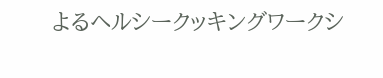よるヘルシークッキングワークシ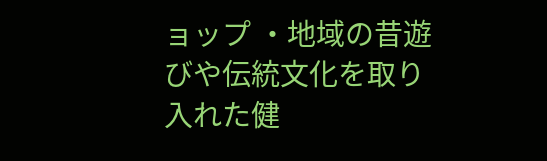ョップ ・地域の昔遊びや伝統文化を取り入れた健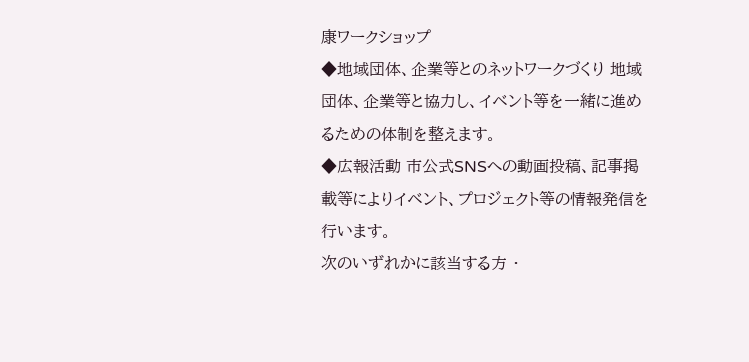康ワークショップ
◆地域団体、企業等とのネットワークづくり 地域団体、企業等と協力し、イベント等を一緒に進めるための体制を整えます。
◆広報活動 市公式SNSへの動画投稿、記事掲載等によりイベント、プロジェクト等の情報発信を行います。
次のいずれかに該当する方 ・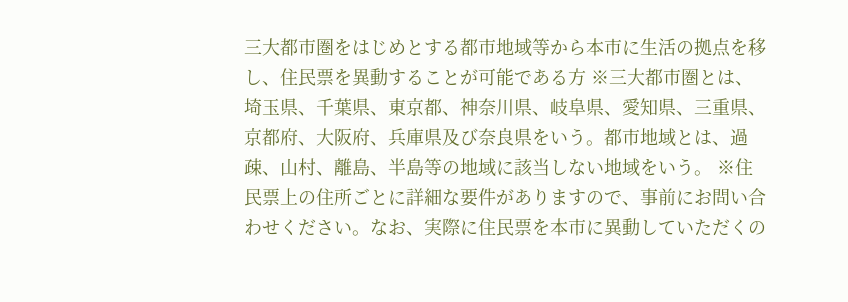三大都市圏をはじめとする都市地域等から本市に生活の拠点を移し、住民票を異動することが可能である方 ※三大都市圏とは、埼玉県、千葉県、東京都、神奈川県、岐阜県、愛知県、三重県、京都府、大阪府、兵庫県及び奈良県をいう。都市地域とは、過疎、山村、離島、半島等の地域に該当しない地域をいう。 ※住民票上の住所ごとに詳細な要件がありますので、事前にお問い合わせください。なお、実際に住民票を本市に異動していただくの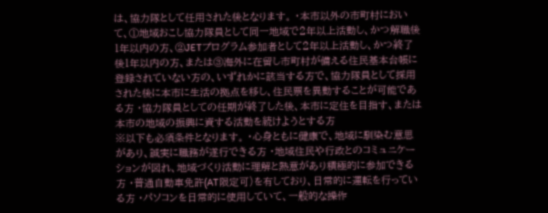は、協力隊として任用された後となります。 ・本市以外の市町村において、①地域おこし協力隊員として同一地域で2年以上活動し、かつ解職後1年以内の方、②JETプログラム参加者として2年以上活動し、かつ終了後1年以内の方、または③海外に在留し市町村が備える住民基本台帳に登録されていない方の、いずれかに該当する方で、協力隊員として採用された後に本市に生活の拠点を移し、住民票を異動することが可能である方 ・協力隊員としての任期が終了した後、本市に定住を目指す、または本市の地域の振興に資する活動を続けようとする方
※以下も必須条件となります。 ・心身ともに健康で、地域に馴染む意思があり、誠実に職務が遂行できる方 ・地域住民や行政とのコミュニケーションが図れ、地域づくり活動に理解と熱意があり積極的に参加できる方 ・普通自動車免許(AT限定可)を有しており、日常的に運転を行っている方 ・パソコンを日常的に使用していて、一般的な操作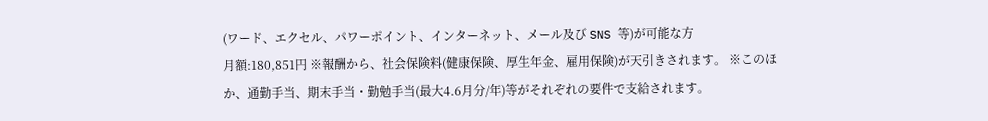(ワード、エクセル、パワーポイント、インターネット、メール及び SNS 等)が可能な方
月額:180,851円 ※報酬から、社会保険料(健康保険、厚生年金、雇用保険)が天引きされます。 ※このほか、通勤手当、期末手当・勤勉手当(最大4.6月分/年)等がそれぞれの要件で支給されます。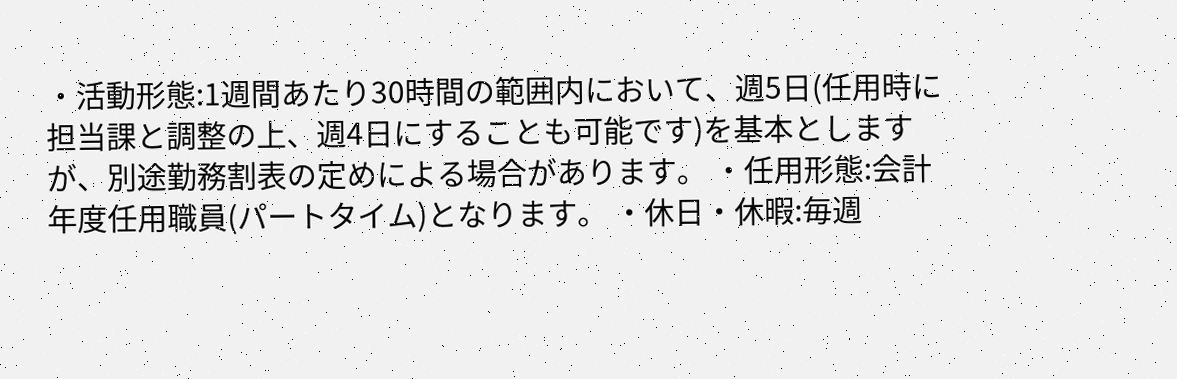・活動形態:1週間あたり30時間の範囲内において、週5日(任用時に担当課と調整の上、週4日にすることも可能です)を基本としますが、別途勤務割表の定めによる場合があります。 ・任用形態:会計年度任用職員(パートタイム)となります。 ・休日・休暇:毎週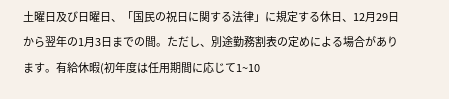土曜日及び日曜日、「国民の祝日に関する法律」に規定する休日、12月29日から翌年の1月3日までの間。ただし、別途勤務割表の定めによる場合があります。有給休暇(初年度は任用期間に応じて1~10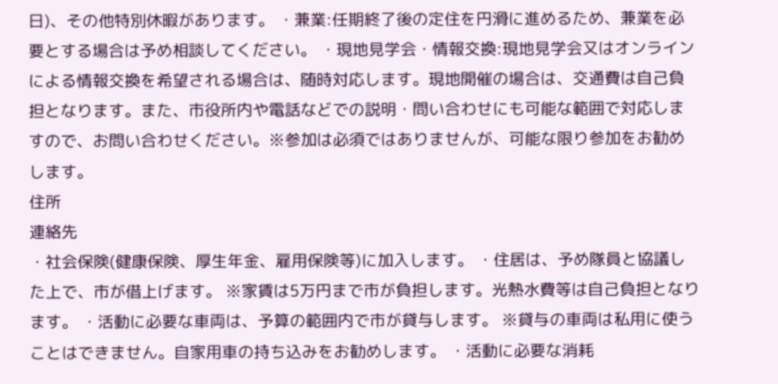日)、その他特別休暇があります。 ・兼業:任期終了後の定住を円滑に進めるため、兼業を必要とする場合は予め相談してください。 ・現地見学会・情報交換:現地見学会又はオンラインによる情報交換を希望される場合は、随時対応します。現地開催の場合は、交通費は自己負担となります。また、市役所内や電話などでの説明・問い合わせにも可能な範囲で対応しますので、お問い合わせください。※参加は必須ではありませんが、可能な限り参加をお勧めします。
住所
連絡先
・社会保険(健康保険、厚生年金、雇用保険等)に加入します。 ・住居は、予め隊員と協議した上で、市が借上げます。 ※家賃は5万円まで市が負担します。光熱水費等は自己負担となります。 ・活動に必要な車両は、予算の範囲内で市が貸与します。 ※貸与の車両は私用に使うことはできません。自家用車の持ち込みをお勧めします。 ・活動に必要な消耗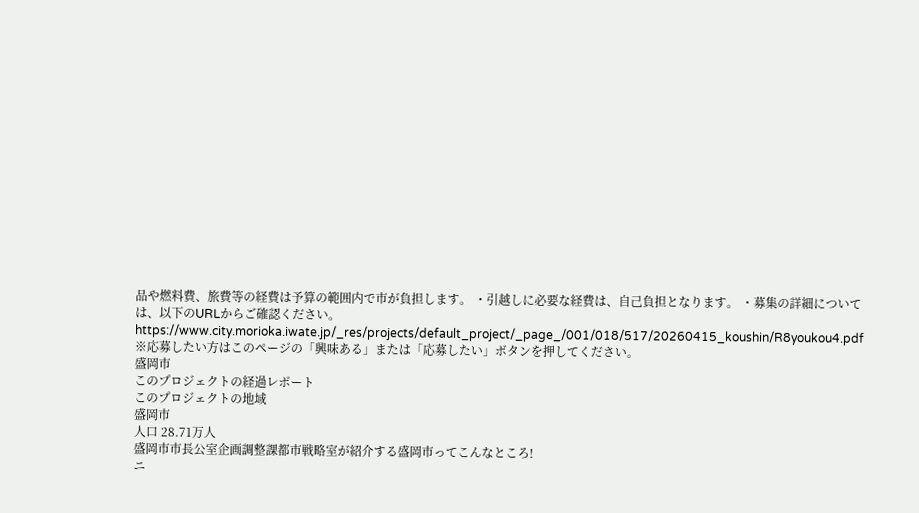品や燃料費、旅費等の経費は予算の範囲内で市が負担します。 ・引越しに必要な経費は、自己負担となります。 ・募集の詳細については、以下のURLからご確認ください。 https://www.city.morioka.iwate.jp/_res/projects/default_project/_page_/001/018/517/20260415_koushin/R8youkou4.pdf ※応募したい方はこのページの「興味ある」または「応募したい」ボタンを押してください。
盛岡市
このプロジェクトの経過レポート
このプロジェクトの地域
盛岡市
人口 28.71万人
盛岡市市長公室企画調整課都市戦略室が紹介する盛岡市ってこんなところ!
ニ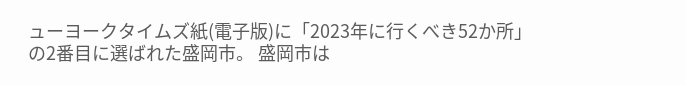ューヨークタイムズ紙(電子版)に「2023年に行くべき52か所」の2番目に選ばれた盛岡市。 盛岡市は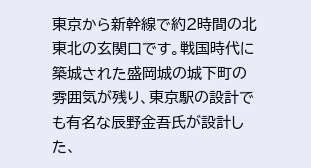東京から新幹線で約2時間の北東北の玄関口です。戦国時代に築城された盛岡城の城下町の雰囲気が残り、東京駅の設計でも有名な辰野金吾氏が設計した、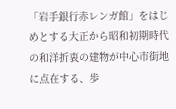「岩手銀行赤レンガ館」をはじめとする大正から昭和初期時代の和洋折衷の建物が中心市街地に点在する、歩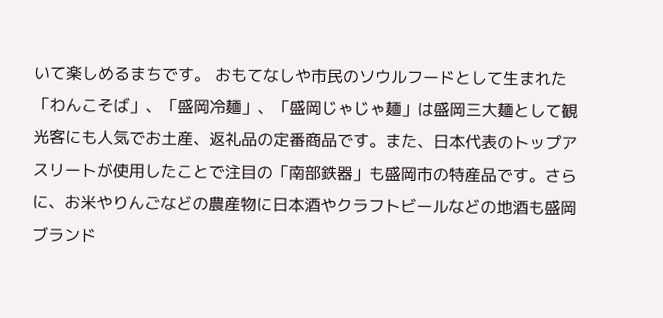いて楽しめるまちです。 おもてなしや市民のソウルフードとして生まれた「わんこそば」、「盛岡冷麺」、「盛岡じゃじゃ麺」は盛岡三大麺として観光客にも人気でお土産、返礼品の定番商品です。また、日本代表のトップアスリートが使用したことで注目の「南部鉄器」も盛岡市の特産品です。さらに、お米やりんごなどの農産物に日本酒やクラフトビールなどの地酒も盛岡ブランド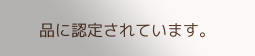品に認定されています。